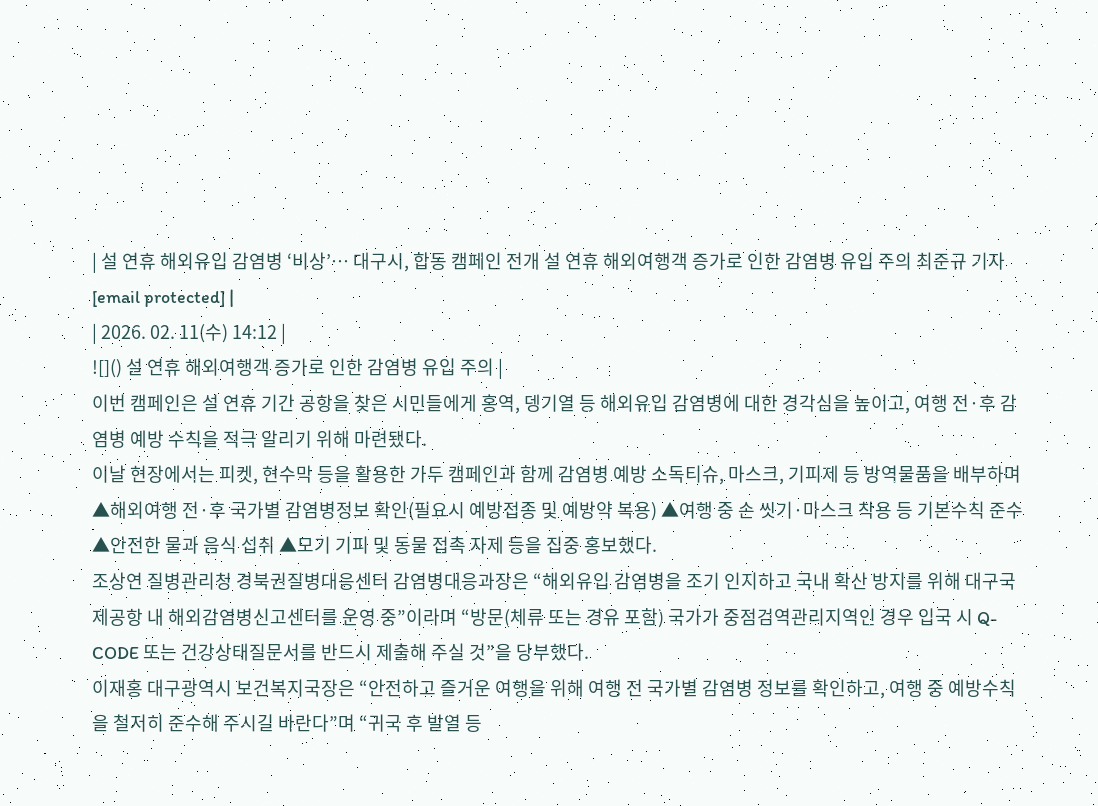| 설 연휴 해외유입 감염병 ‘비상’… 대구시, 합동 캠페인 전개 설 연휴 해외여행객 증가로 인한 감염병 유입 주의 최준규 기자 [email protected] |
| 2026. 02. 11(수) 14:12 |
![]() 설 연휴 해외여행객 증가로 인한 감염병 유입 주의 |
이번 캠페인은 설 연휴 기간 공항을 찾은 시민들에게 홍역, 뎅기열 등 해외유입 감염병에 대한 경각심을 높이고, 여행 전·후 감염병 예방 수칙을 적극 알리기 위해 마련됐다.
이날 현장에서는 피켓, 현수막 등을 활용한 가두 캠페인과 함께 감염병 예방 소독티슈, 마스크, 기피제 등 방역물품을 배부하며 ▲해외여행 전·후 국가별 감염병정보 확인(필요시 예방접종 및 예방약 복용) ▲여행 중 손 씻기·마스크 착용 등 기본수칙 준수 ▲안전한 물과 음식 섭취 ▲모기 기피 및 동물 접촉 자제 등을 집중 홍보했다.
조상연 질병관리청 경북권질병대응센터 감염병대응과장은 “해외유입 감염병을 조기 인지하고 국내 확산 방지를 위해 대구국제공항 내 해외감염병신고센터를 운영 중”이라며 “방문(체류 또는 경유 포함) 국가가 중점검역관리지역인 경우 입국 시 Q-CODE 또는 건강상태질문서를 반드시 제출해 주실 것”을 당부했다.
이재홍 대구광역시 보건복지국장은 “안전하고 즐거운 여행을 위해 여행 전 국가별 감염병 정보를 확인하고, 여행 중 예방수칙을 철저히 준수해 주시길 바란다”며 “귀국 후 발열 등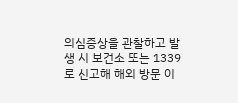의심증상을 관찰하고 발생 시 보건소 또는 1339로 신고해 해외 방문 이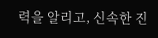력을 알리고, 신속한 진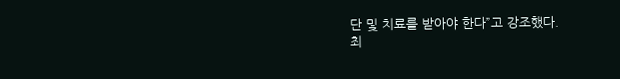단 및 치료를 받아야 한다”고 강조했다.
최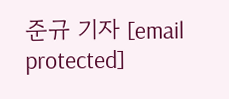준규 기자 [email protected]